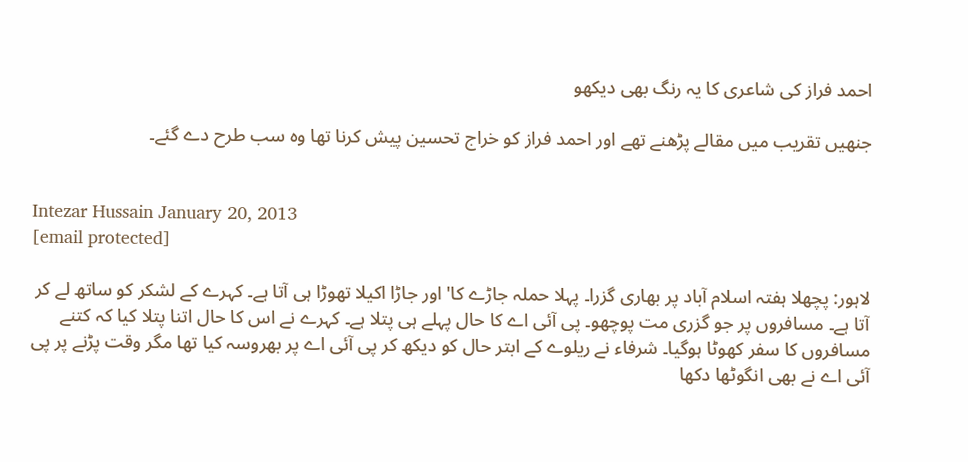احمد فراز کی شاعری کا یہ رنگ بھی دیکھو

جنھیں تقریب میں مقالے پڑھنے تھے اور احمد فراز کو خراج تحسین پیش کرنا تھا وہ سب طرح دے گئے۔


Intezar Hussain January 20, 2013
[email protected]

لاہور: پچھلا ہفتہ اسلام آباد پر بھاری گزرا۔ پہلا حملہ جاڑے کا' اور جاڑا اکیلا تھوڑا ہی آتا ہے۔ کہرے کے لشکر کو ساتھ لے کر آتا ہے۔ مسافروں پر جو گزری مت پوچھو۔ پی آئی اے کا حال پہلے ہی پتلا ہے۔ کہرے نے اس کا حال اتنا پتلا کیا کہ کتنے مسافروں کا سفر کھوٹا ہوگیا۔ شرفاء نے ریلوے کے ابتر حال کو دیکھ کر پی آئی اے پر بھروسہ کیا تھا مگر وقت پڑنے پر پی آئی اے نے بھی انگوٹھا دکھا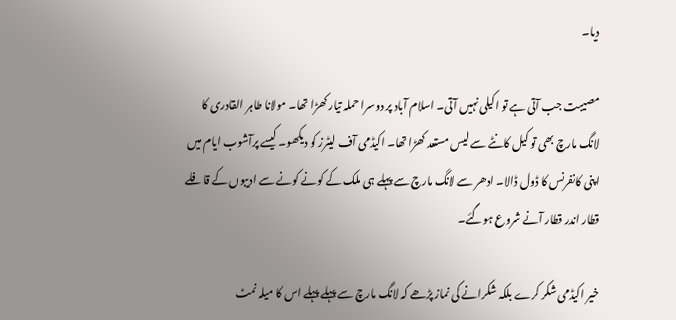دیا۔

مصیبت جب آتی ہے تو اکیلی نہیں آتی۔ اسلام آباد پر دوسرا حملہ تیار کھڑا تھا۔ مولانا طاہر القادری کا لانگ مارچ بھی تو کیل کانٹے سے لیس مستعد کھڑا تھا۔ اکیڈمی آف لیٹرز کو دیکھو۔ کیسے پرآشوب ایام میں اپنی کانفرنس کا ڈول ڈالا۔ ادھر سے لانگ مارچ سے پہلے ہی ملک کے کونے کونے سے ادیبوں کے قافلے قطار اندر قطار آنے شروع ہوگئے۔

خیر اکیڈمی شکر کرے بلکہ شکرانے کی نماز پڑھے کہ لانگ مارچ سے پہلے پہلے اس کا میلہ نمٹ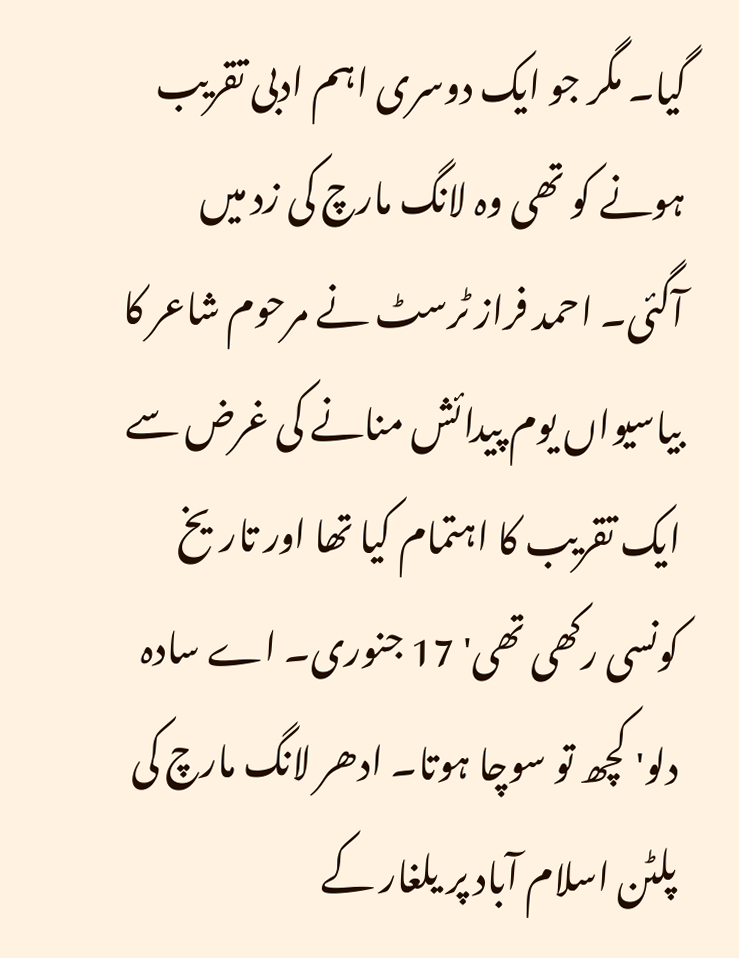گیا۔ مگر جو ایک دوسری اہم ادبی تقریب ہونے کو تھی وہ لانگ مارچ کی زد میں آگئی۔ احمد فراز ٹرسٹ نے مرحوم شاعر کا بیاسیواں یوم پیدائش منانے کی غرض سے ایک تقریب کا اہتمام کیا تھا اور تاریخ کونسی رکھی تھی' 17 جنوری۔ اے سادہ دلو' کچھ تو سوچا ہوتا۔ ادھر لانگ مارچ کی پلٹن اسلام آباد پر یلغار کے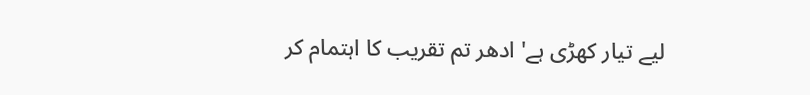لیے تیار کھڑی ہے' ادھر تم تقریب کا اہتمام کر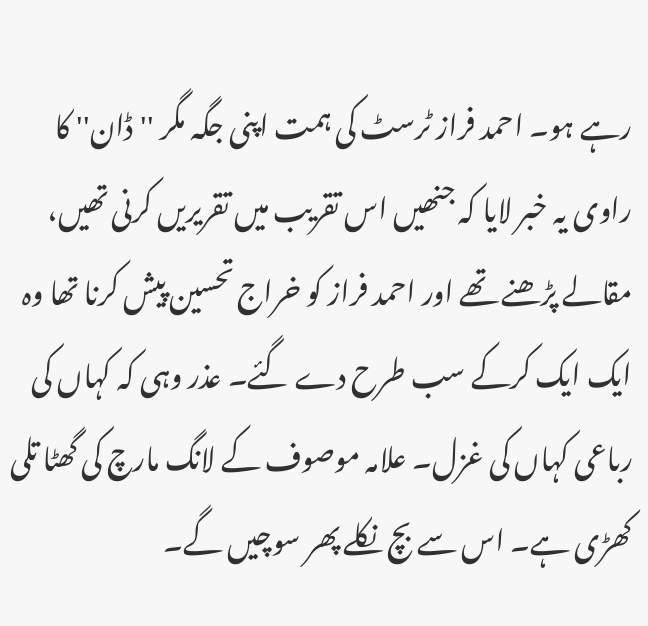رہے ہو۔ احمد فراز ٹرسٹ کی ہمت اپنی جگہ مگر ''ڈان'' کا راوی یہ خبر لایا کہ جنھیں اس تقریب میں تقریریں کرنی تھیں، مقالے پڑھنے تھے اور احمد فراز کو خراج تحسین پیش کرنا تھا وہ ایک ایک کرکے سب طرح دے گئے۔ عذر وہی کہ کہاں کی رباعی کہاں کی غزل۔ علامہ موصوف کے لانگ مارچ کی گھٹا تلی کھڑی ہے۔ اس سے بچ نکلے پھر سوچیں گے۔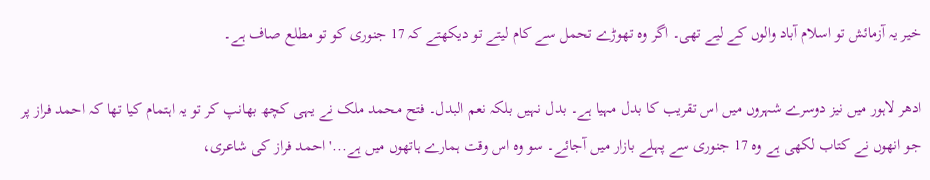خیر یہ آزمائش تو اسلام آباد والوں کے لیے تھی۔ اگر وہ تھوڑے تحمل سے کام لیتے تو دیکھتے کہ 17 جنوری کو تو مطلع صاف ہے۔

ادھر لاہور میں نیز دوسرے شہروں میں اس تقریب کا بدل مہیا ہے۔ بدل نہیں بلکہ نعم البدل۔ فتح محمد ملک نے یہی کچھ بھانپ کر تو یہ اہتمام کیا تھا کہ احمد فراز پر جو انھوں نے کتاب لکھی ہے وہ 17 جنوری سے پہلے بازار میں آجائے۔ سو وہ اس وقت ہمارے ہاتھوں میں ہے...'احمد فراز کی شاعری،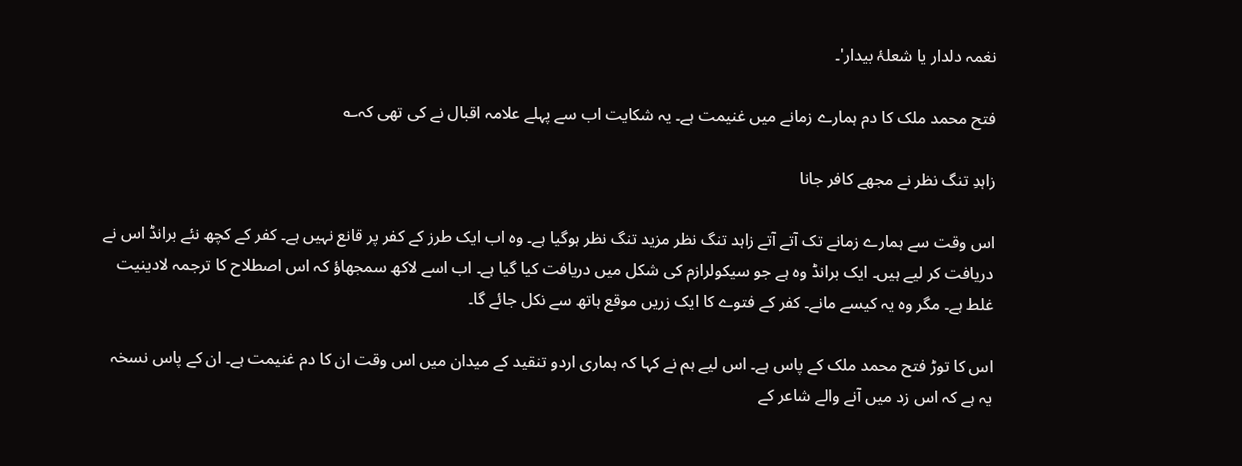نغمہ دلدار یا شعلۂ بیدار'۔

فتح محمد ملک کا دم ہمارے زمانے میں غنیمت ہے۔ یہ شکایت اب سے پہلے علامہ اقبال نے کی تھی کہ؎

زاہدِ تنگ نظر نے مجھے کافر جانا

اس وقت سے ہمارے زمانے تک آتے آتے زاہد تنگ نظر مزید تنگ نظر ہوگیا ہے۔ وہ اب ایک طرز کے کفر پر قانع نہیں ہے۔ کفر کے کچھ نئے برانڈ اس نے دریافت کر لیے ہیں۔ ایک برانڈ وہ ہے جو سیکولرازم کی شکل میں دریافت کیا گیا ہے۔ اب اسے لاکھ سمجھاؤ کہ اس اصطلاح کا ترجمہ لادینیت غلط ہے۔ مگر وہ یہ کیسے مانے۔ کفر کے فتوے کا ایک زریں موقع ہاتھ سے نکل جائے گا۔

اس کا توڑ فتح محمد ملک کے پاس ہے۔ اس لیے ہم نے کہا کہ ہماری اردو تنقید کے میدان میں اس وقت ان کا دم غنیمت ہے۔ ان کے پاس نسخہ یہ ہے کہ اس زد میں آنے والے شاعر کے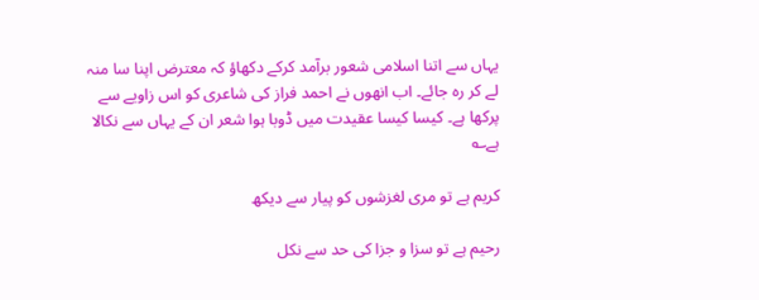یہاں سے اتنا اسلامی شعور برآمد کرکے دکھاؤ کہ معترض اپنا سا منہ لے کر رہ جائے۔ اب انھوں نے احمد فراز کی شاعری کو اس زاویے سے پرکھا ہے۔ کیسا کیسا عقیدت میں ڈوبا ہوا شعر ان کے یہاں سے نکالا ہے؎

کریم ہے تو مری لغزشوں کو پیار سے دیکھ

رحیم ہے تو سزا و جزا کی حد سے نکل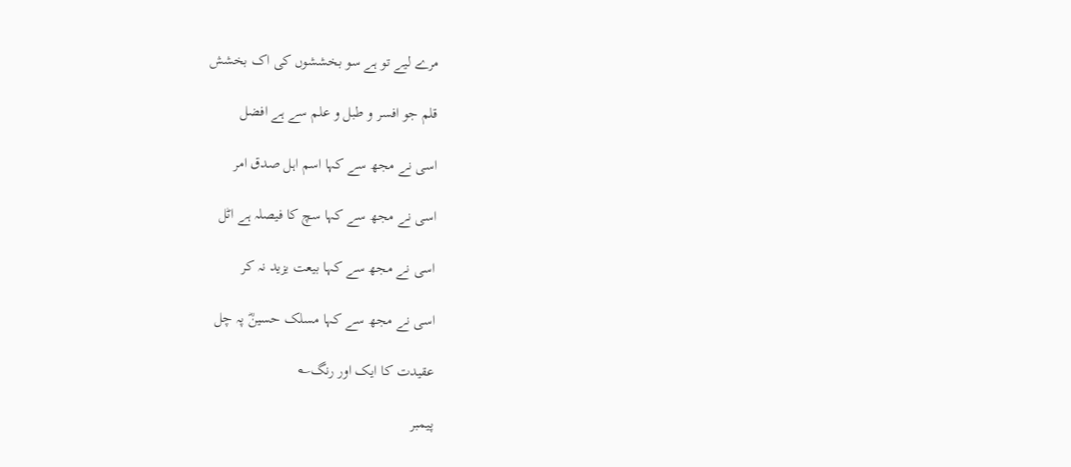مرے لیے تو ہے سو بخششوں کی اک بخشش

قلم جو افسر و طبل و علم سے ہے افضل

اسی نے مجھ سے کہا اسم اہل صدق امر

اسی نے مجھ سے کہا سچ کا فیصلہ ہے اٹل

اسی نے مجھ سے کہا بیعت یزید نہ کر

اسی نے مجھ سے کہا مسلک حسینؓ پہ چل

عقیدت کا ایک اور رنگ؎

پیمبر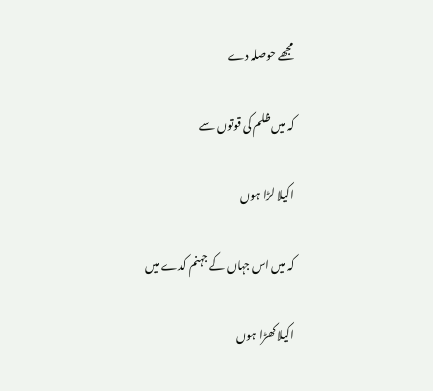مجھے حوصلہ دے

کہ میں ظلم کی قوتوں سے

اکیلا لڑا ہوں

کہ میں اس جہاں کے جہنم کدے میں

اکیلا کھڑا ہوں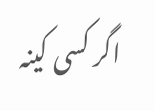اگر کسی کینہ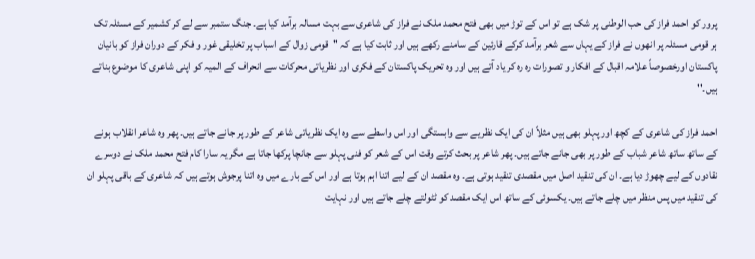پرور کو احمد فراز کی حب الوطنی پر شک ہے تو اس کے توڑ میں بھی فتح محمد ملک نے فراز کی شاعری سے بہت مسالہ برآمد کیا ہے۔ جنگ ستمبر سے لے کر کشمیر کے مسئلہ تک ہر قومی مسئلہ پر انھوں نے فراز کے یہاں سے شعر برآمد کرکے قارئین کے سامنے رکھے ہیں اور ثابت کیا ہے کہ ''قومی زوال کے اسباب پر تخلیقی غور و فکر کے دوران فراز کو بانیان پاکستان اورخصوصاً علامہ اقبال کے افکار و تصورات رہ رہ کر یاد آتے ہیں اور وہ تحریک پاکستان کے فکری اور نظریاتی محرکات سے انحراف کے المیہ کو اپنی شاعری کا موضوع بناتے ہیں۔''

احمد فراز کی شاعری کے کچھ اور پہلو بھی ہیں مثلاً ان کی ایک نظریے سے وابستگی اور اس واسطے سے وہ ایک نظریاتی شاعر کے طور پر جانے جاتے ہیں۔ پھر وہ شاعر انقلاب ہونے کے ساتھ ساتھ شاعر شباب کے طور پر بھی جانے جاتے ہیں۔ پھر شاعر پر بحث کرتے وقت اس کے شعر کو فنی پہلو سے جانچا پرکھا جاتا ہے مگر یہ سارا کام فتح محمد ملک نے دوسرے نقادوں کے لیے چھوڑ دیا ہے۔ ان کی تنقید اصل میں مقصدی تنقید ہوتی ہے۔ وہ مقصد ان کے لیے اتنا اہم ہوتا ہے اور اس کے بارے میں وہ اتنا پرجوش ہوتے ہیں کہ شاعری کے باقی پہلو ان کی تنقید میں پس منظر میں چلے جاتے ہیں۔ یکسوئی کے ساتھ اس ایک مقصد کو ٹٹولتے چلے جاتے ہیں اور نہایت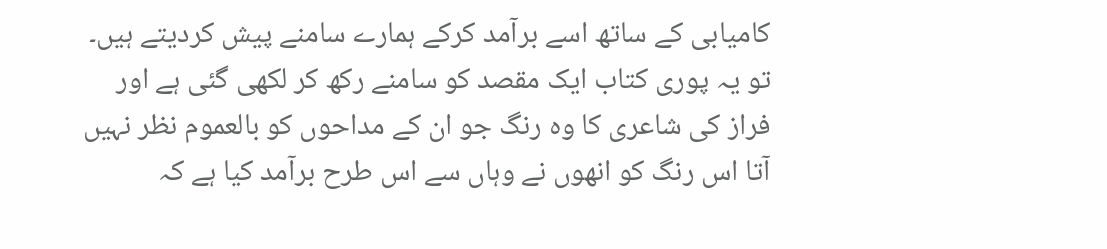کامیابی کے ساتھ اسے برآمد کرکے ہمارے سامنے پیش کردیتے ہیں۔ تو یہ پوری کتاب ایک مقصد کو سامنے رکھ کر لکھی گئی ہے اور فراز کی شاعری کا وہ رنگ جو ان کے مداحوں کو بالعموم نظر نہیں آتا اس رنگ کو انھوں نے وہاں سے اس طرح برآمد کیا ہے کہ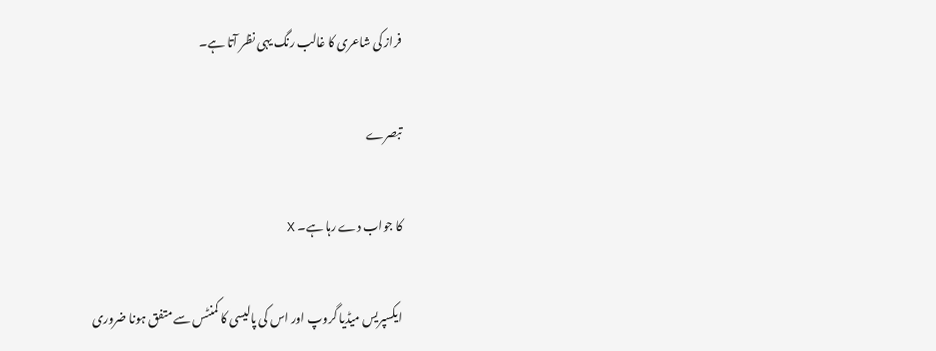فراز کی شاعری کا غالب رنگ یہی نظر آتا ہے۔

تبصرے

کا جواب دے رہا ہے۔ X

ایکسپریس میڈیا گروپ اور اس کی پالیسی کا کمنٹس سے متفق ہونا ضروری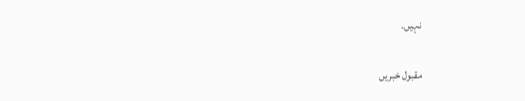نہیں۔

مقبول خبریں